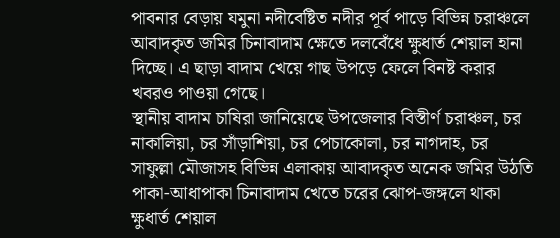পাবনার বেড়ায় যমুনা নদীবেষ্টিত নদীর পূর্ব পাড়ে বিভিন্ন চরাঞ্চলে আবাদকৃত জমির চিনাবাদাম ক্ষেতে দলবেঁধে ক্ষুধার্ত শেয়াল হানা দিচ্ছে। এ ছাড়া বাদাম খেয়ে গাছ উপড়ে ফেলে বিনষ্ট করার খবরও পাওয়া গেছে।
স্থানীয় বাদাম চাষিরা জানিয়েছে উপজেলার বিস্তীর্ণ চরাঞ্চল, চর নাকালিয়া, চর সাঁড়াশিয়া, চর পেচাকোলা, চর নাগদাহ, চর সাফুল্লা মৌজাসহ বিভিন্ন এলাকায় আবাদকৃত অনেক জমির উঠতি পাকা-আধাপাকা চিনাবাদাম খেতে চরের ঝোপ-জঙ্গলে থাকা ক্ষুধার্ত শেয়াল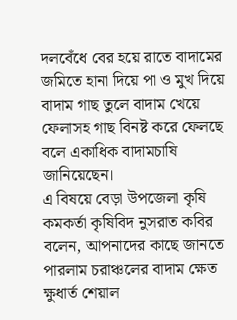দলবেঁধে বের হয়ে রাতে বাদামের জমিতে হানা দিয়ে পা ও মুখ দিয়ে বাদাম গাছ তুলে বাদাম খেয়ে ফেলাসহ গাছ বিনষ্ট করে ফেলছে বলে একাধিক বাদামচাষি জানিয়েছেন।
এ বিষয়ে বেড়া উপজেলা কৃষি কমকর্তা কৃষিবিদ নুসরাত কবির বলেন, আপনাদের কাছে জানতে পারলাম চরাঞ্চলের বাদাম ক্ষেত ক্ষুধার্ত শেয়াল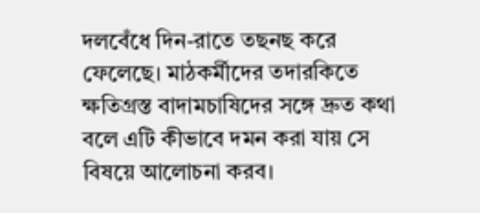দলবেঁধে দিন-রাতে তছনছ করে ফেলেছে। মাঠকর্মীদের তদারকিতে ক্ষতিগ্রস্ত বাদামচাষিদের সঙ্গে দ্রুত কথা বলে এটি কীভাবে দমন করা যায় সে বিষয়ে আলোচনা করব।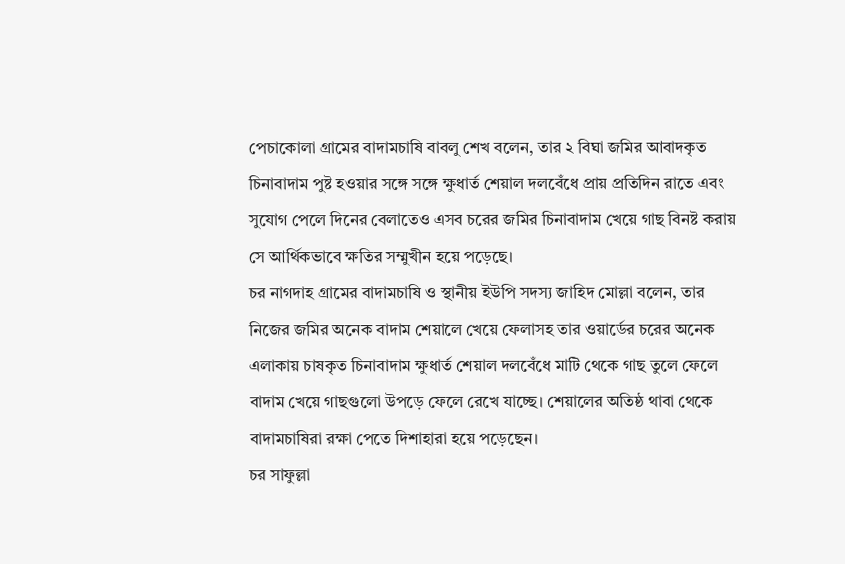পেচাকোলা গ্রামের বাদামচাষি বাবলু শেখ বলেন, তার ২ বিঘা জমির আবাদকৃত চিনাবাদাম পুষ্ট হওয়ার সঙ্গে সঙ্গে ক্ষুধার্ত শেয়াল দলবেঁধে প্রায় প্রতিদিন রাতে এবং সুযোগ পেলে দিনের বেলাতেও এসব চরের জমির চিনাবাদাম খেয়ে গাছ বিনষ্ট করায় সে আর্থিকভাবে ক্ষতির সম্মুখীন হয়ে পড়েছে।
চর নাগদাহ গ্রামের বাদামচাষি ও স্থানীয় ইউপি সদস্য জাহিদ মোল্লা বলেন, তার নিজের জমির অনেক বাদাম শেয়ালে খেয়ে ফেলাসহ তার ওয়ার্ডের চরের অনেক এলাকায় চাষকৃত চিনাবাদাম ক্ষুধার্ত শেয়াল দলবেঁধে মাটি থেকে গাছ তুলে ফেলে বাদাম খেয়ে গাছগুলো উপড়ে ফেলে রেখে যাচ্ছে। শেয়ালের অতিষ্ঠ থাবা থেকে বাদামচাষিরা রক্ষা পেতে দিশাহারা হয়ে পড়েছেন।
চর সাফুল্লা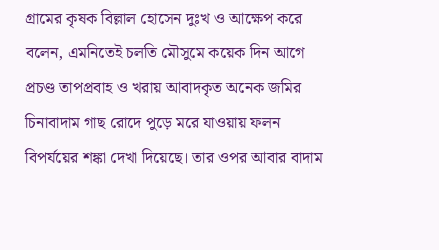গ্রামের কৃষক বিল্লাল হোসেন দুঃখ ও আক্ষেপ করে বলেন, এমনিতেই চলতি মৌসুমে কয়েক দিন আগে প্রচণ্ড তাপপ্রবাহ ও খরায় আবাদকৃত অনেক জমির চিনাবাদাম গাছ রোদে পুড়ে মরে যাওয়ায় ফলন বিপর্যয়ের শঙ্কা দেখা দিয়েছে। তার ওপর আবার বাদাম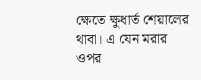ক্ষেতে ক্ষুধার্ত শেয়ালের থাবা। এ যেন মরার ওপর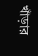খাঁড়ার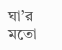ঘা’র মতো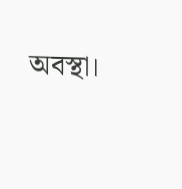অবস্থা।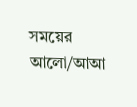সময়ের আলো/আআ